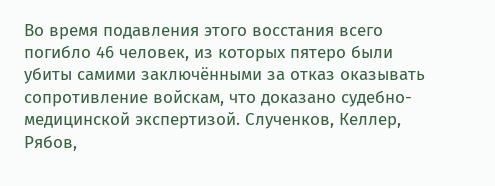Во время подавления этого восстания всего погибло 46 человек, из которых пятеро были убиты самими заключёнными за отказ оказывать сопротивление войскам, что доказано судебно-медицинской экспертизой. Слученков, Келлер, Рябов,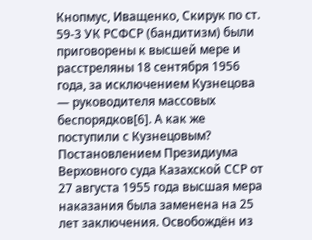Кнопмус, Иващенко, Скирук по ст. 59-3 УК РСФСР (бандитизм) были приговорены к высшей мере и расстреляны 18 сентября 1956 года, за исключением Кузнецова — руководителя массовых беспорядков[6]. А как же поступили с Кузнецовым? Постановлением Президиума Верховного суда Казахской ССР от 27 августа 1955 года высшая мера наказания была заменена на 25 лет заключения. Освобождён из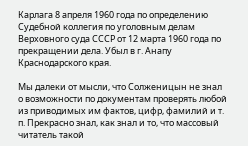Карлага 8 апреля 1960 года по определению Судебной коллегия по уголовным делам Верховного суда СССР от 12 марта 1960 года по прекращении дела. Убыл в г. Анапу Краснодарского края.

Мы далеки от мысли, что Солженицын не знал о возможности по документам проверять любой из приводимых им фактов, цифр, фамилий и т. п. Прекрасно знал, как знал и то, что массовый читатель такой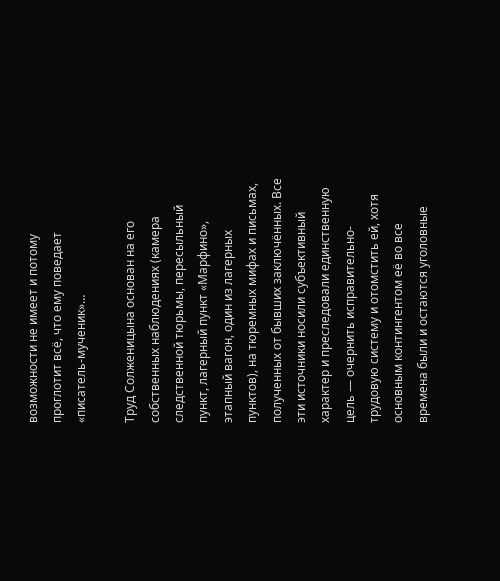возможности не имеет и потому проглотит всё, что ему поведает «писатель-мученик»…

Труд Солженицына основан на его собственных наблюдениях (камера следственной тюрьмы, пересыльный пункт, лагерный пункт «Марфино», этапный вагон, один из лагерных пунктов), на тюремных мифах и письмах, полученных от бывших заключённых. Все эти источники носили субъективный характер и преследовали единственную цель — очернить исправительно-трудовую систему и отомстить ей, хотя основным контингентом её во все времена были и остаются уголовные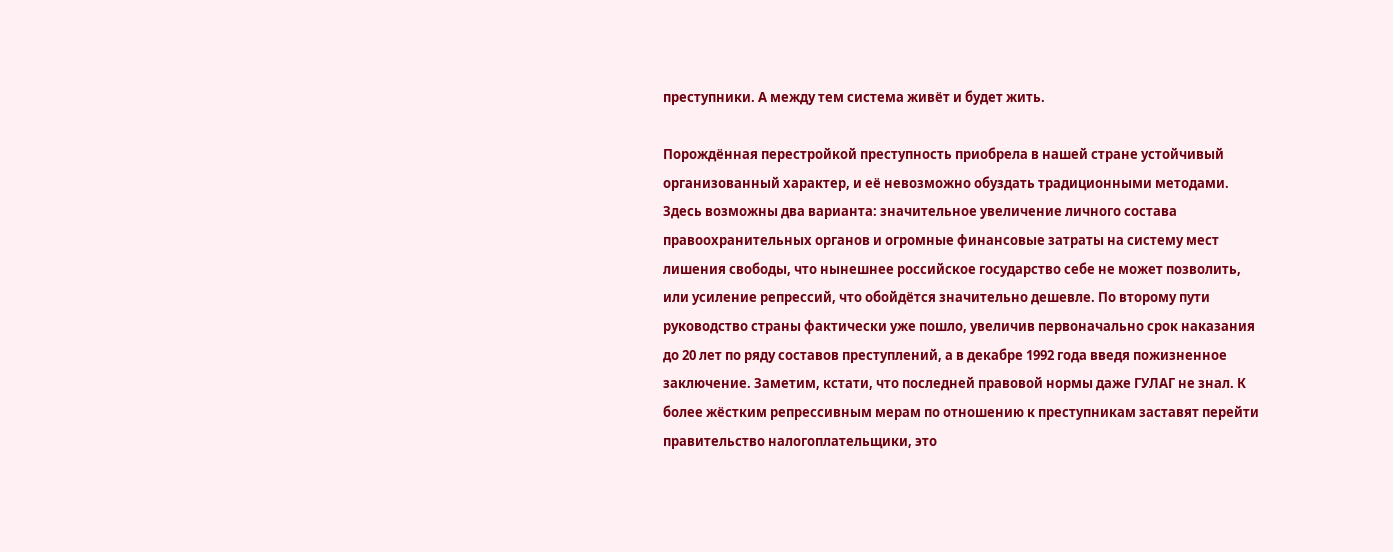преступники. А между тем система живёт и будет жить.

Порождённая перестройкой преступность приобрела в нашей стране устойчивый организованный характер, и её невозможно обуздать традиционными методами. Здесь возможны два варианта: значительное увеличение личного состава правоохранительных органов и огромные финансовые затраты на систему мест лишения свободы, что нынешнее российское государство себе не может позволить, или усиление репрессий, что обойдётся значительно дешевле. По второму пути руководство страны фактически уже пошло, увеличив первоначально срок наказания до 20 лет по ряду составов преступлений, а в декабре 1992 года введя пожизненное заключение. Заметим, кстати, что последней правовой нормы даже ГУЛАГ не знал. К более жёстким репрессивным мерам по отношению к преступникам заставят перейти правительство налогоплательщики, это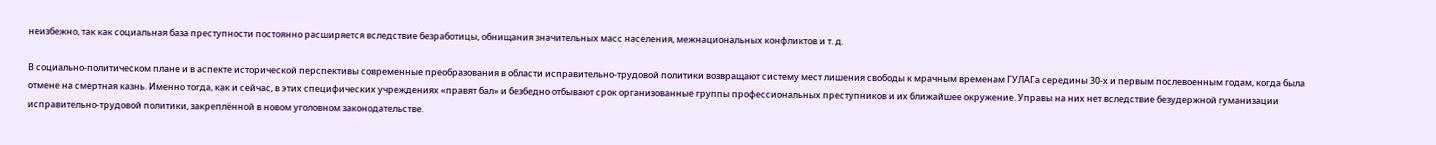неизбежно, так как социальная база преступности постоянно расширяется вследствие безработицы, обнищания значительных масс населения, межнациональных конфликтов и т. д.

В социально-политическом плане и в аспекте исторической перспективы современные преобразования в области исправительно-трудовой политики возвращают систему мест лишения свободы к мрачным временам ГУЛАГа середины 30-х и первым послевоенным годам, когда была отмене на смертная казнь. Именно тогда, как и сейчас, в этих специфических учреждениях «правят бал» и безбедно отбывают срок организованные группы профессиональных преступников и их ближайшее окружение. Управы на них нет вследствие безудержной гуманизации исправительно-трудовой политики, закреплённой в новом уголовном законодательстве.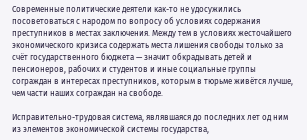Современные политические деятели как-то не удосужились посоветоваться с народом по вопросу об условиях содержания преступников в местах заключения. Между тем в условиях жесточайшего экономического кризиса содержать места лишения свободы только за счёт государственного бюджета — значит обкрадывать детей и пенсионеров, рабочих и студентов и иные социальные группы сограждан в интересах преступников, которым в тюрьме живётся лучше, чем части наших сограждан на свободе.

Исправительно-трудовая система, являвшаяся до последних лет од ним из элементов экономической системы государства,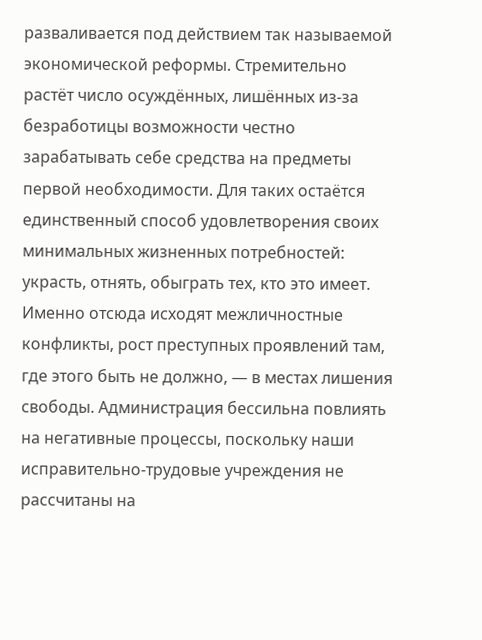разваливается под действием так называемой экономической реформы. Стремительно растёт число осуждённых, лишённых из-за безработицы возможности честно зарабатывать себе средства на предметы первой необходимости. Для таких остаётся единственный способ удовлетворения своих минимальных жизненных потребностей: украсть, отнять, обыграть тех, кто это имеет. Именно отсюда исходят межличностные конфликты, рост преступных проявлений там, где этого быть не должно, — в местах лишения свободы. Администрация бессильна повлиять на негативные процессы, поскольку наши исправительно-трудовые учреждения не рассчитаны на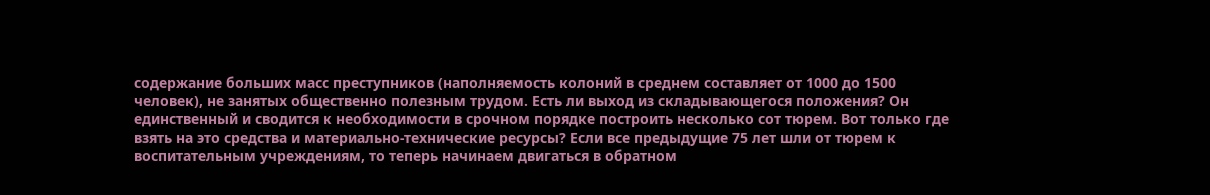содержание больших масс преступников (наполняемость колоний в среднем составляет от 1000 до 1500 человек), не занятых общественно полезным трудом. Есть ли выход из складывающегося положения? Он единственный и сводится к необходимости в срочном порядке построить несколько сот тюрем. Вот только где взять на это средства и материально-технические ресурсы? Если все предыдущие 75 лет шли от тюрем к воспитательным учреждениям, то теперь начинаем двигаться в обратном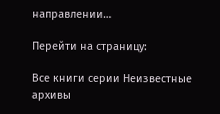направлении…

Перейти на страницу:

Все книги серии Неизвестные архивы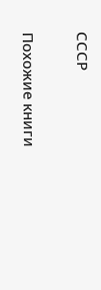СССР

Похожие книги